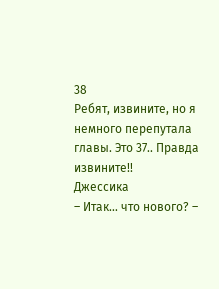38
Ребят, извините, но я немного перепутала главы. Это 37.. Правда извините!!
Джессика
– Итак… что нового? –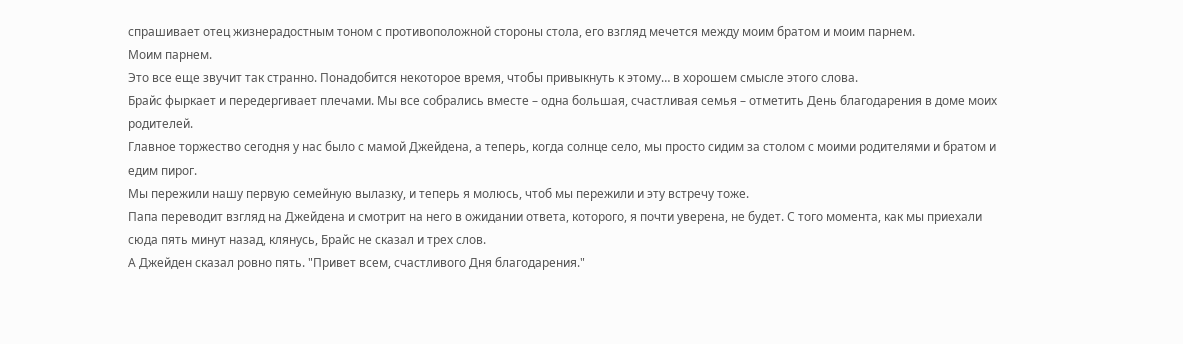спрашивает отец жизнерадостным тоном с противоположной стороны стола, его взгляд мечется между моим братом и моим парнем.
Моим парнем.
Это все еще звучит так странно. Понадобится некоторое время, чтобы привыкнуть к этому… в хорошем смысле этого слова.
Брайс фыркает и передергивает плечами. Мы все собрались вместе – одна большая, счастливая семья – отметить День благодарения в доме моих родителей.
Главное торжество сегодня у нас было с мамой Джейдена, а теперь, когда солнце село, мы просто сидим за столом с моими родителями и братом и едим пирог.
Мы пережили нашу первую семейную вылазку, и теперь я молюсь, чтоб мы пережили и эту встречу тоже.
Папа переводит взгляд на Джейдена и смотрит на него в ожидании ответа, которого, я почти уверена, не будет. С того момента, как мы приехали сюда пять минут назад, клянусь, Брайс не сказал и трех слов.
А Джейден сказал ровно пять. "Привет всем, счастливого Дня благодарения."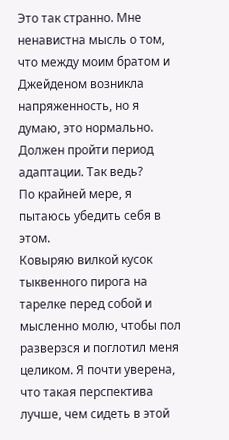Это так странно. Мне ненавистна мысль о том, что между моим братом и Джейденом возникла напряженность, но я думаю, это нормально. Должен пройти период адаптации. Так ведь?
По крайней мере, я пытаюсь убедить себя в этом.
Ковыряю вилкой кусок тыквенного пирога на тарелке перед собой и мысленно молю, чтобы пол разверзся и поглотил меня целиком. Я почти уверена, что такая перспектива лучше, чем сидеть в этой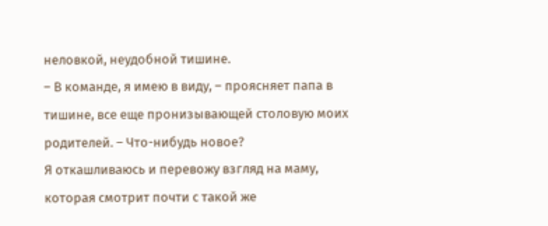неловкой, неудобной тишине.
– В команде, я имею в виду, – проясняет папа в тишине, все еще пронизывающей столовую моих родителей. – Что-нибудь новое?
Я откашливаюсь и перевожу взгляд на маму, которая смотрит почти с такой же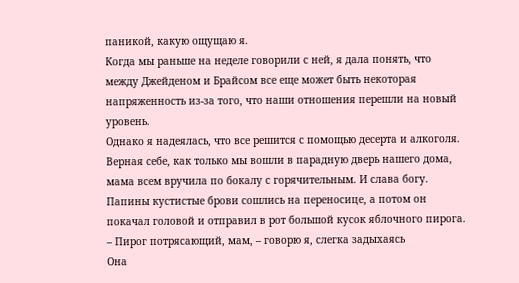паникой, какую ощущаю я.
Когда мы раньше на неделе говорили с ней, я дала понять, что между Джейденом и Брайсом все еще может быть некоторая напряженность из-за того, что наши отношения перешли на новый уровень.
Однако я надеялась, что все решится с помощью десерта и алкоголя.
Верная себе, как только мы вошли в парадную дверь нашего дома, мама всем вручила по бокалу с горячительным. И слава богу.
Папины кустистые брови сошлись на переносице, а потом он покачал головой и отправил в рот большой кусок яблочного пирога.
– Пирог потрясающий, мам, – говорю я, слегка задыхаясь
Она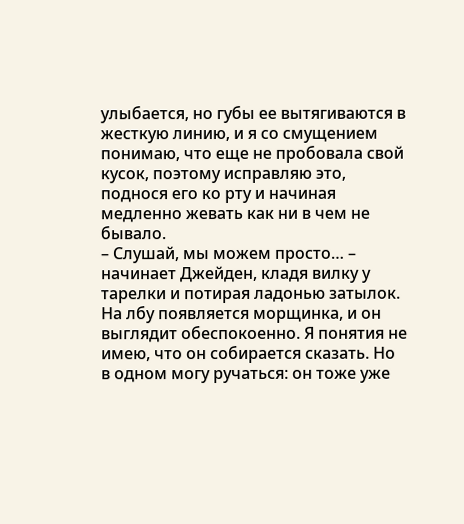улыбается, но губы ее вытягиваются в жесткую линию, и я со смущением понимаю, что еще не пробовала свой кусок, поэтому исправляю это, поднося его ко рту и начиная медленно жевать как ни в чем не бывало.
– Слушай, мы можем просто… – начинает Джейден, кладя вилку у тарелки и потирая ладонью затылок.
На лбу появляется морщинка, и он выглядит обеспокоенно. Я понятия не имею, что он собирается сказать. Но в одном могу ручаться: он тоже уже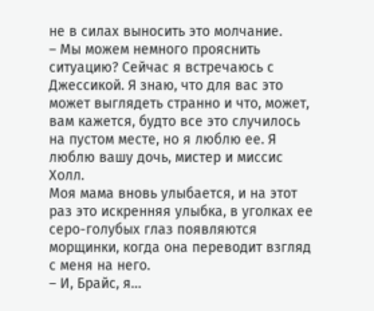не в силах выносить это молчание.
– Мы можем немного прояснить ситуацию? Сейчас я встречаюсь с Джессикой. Я знаю, что для вас это может выглядеть странно и что, может, вам кажется, будто все это случилось на пустом месте, но я люблю ее. Я люблю вашу дочь, мистер и миссис Холл.
Моя мама вновь улыбается, и на этот раз это искренняя улыбка, в уголках ее серо-голубых глаз появляются морщинки, когда она переводит взгляд с меня на него.
– И, Брайс, я…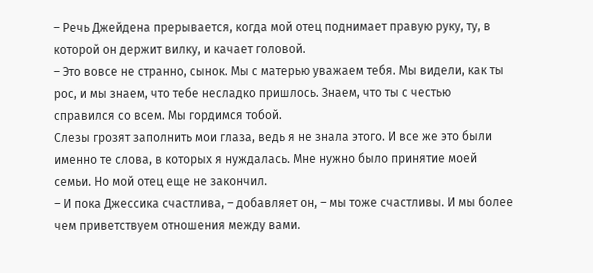– Речь Джейдена прерывается, когда мой отец поднимает правую руку, ту, в которой он держит вилку, и качает головой.
– Это вовсе не странно, сынок. Мы с матерью уважаем тебя. Мы видели, как ты рос, и мы знаем, что тебе несладко пришлось. Знаем, что ты с честью справился со всем. Мы гордимся тобой.
Слезы грозят заполнить мои глаза, ведь я не знала этого. И все же это были именно те слова, в которых я нуждалась. Мне нужно было принятие моей семьи. Но мой отец еще не закончил.
– И пока Джессика счастлива, – добавляет он, – мы тоже счастливы. И мы более чем приветствуем отношения между вами.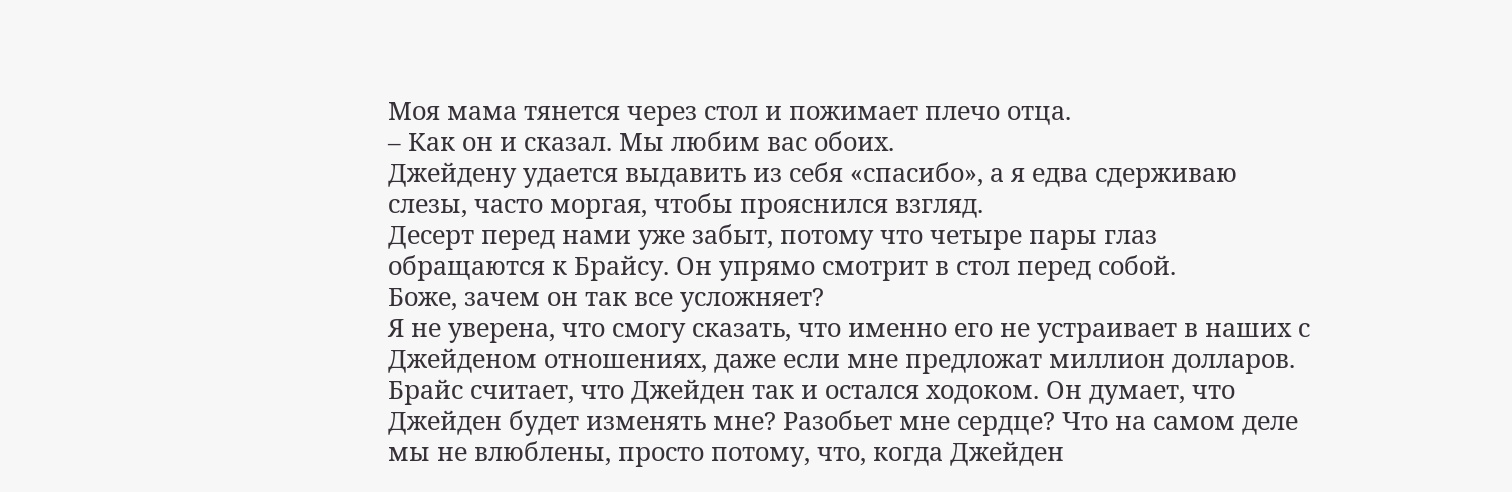Моя мама тянется через стол и пожимает плечо отца.
– Как он и сказал. Мы любим вас обоих.
Джейдену удается выдавить из себя «спасибо», а я едва сдерживаю слезы, часто моргая, чтобы прояснился взгляд.
Десерт перед нами уже забыт, потому что четыре пары глаз обращаются к Брайсу. Он упрямо смотрит в стол перед собой.
Боже, зачем он так все усложняет?
Я не уверена, что смогу сказать, что именно его не устраивает в наших с Джейденом отношениях, даже если мне предложат миллион долларов.
Брайс считает, что Джейден так и остался ходоком. Он думает, что Джейден будет изменять мне? Разобьет мне сердце? Что на самом деле мы не влюблены, просто потому, что, когда Джейден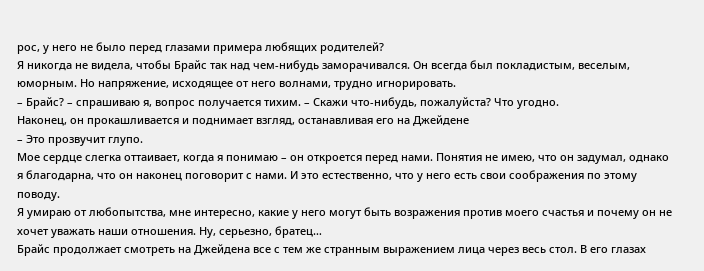рос, у него не было перед глазами примера любящих родителей?
Я никогда не видела, чтобы Брайс так над чем-нибудь заморачивался. Он всегда был покладистым, веселым, юморным. Но напряжение, исходящее от него волнами, трудно игнорировать.
– Брайс? – спрашиваю я, вопрос получается тихим. – Скажи что-нибудь, пожалуйста? Что угодно.
Наконец, он прокашливается и поднимает взгляд, останавливая его на Джейдене
– Это прозвучит глупо.
Мое сердце слегка оттаивает, когда я понимаю – он откроется перед нами. Понятия не имею, что он задумал, однако я благодарна, что он наконец поговорит с нами. И это естественно, что у него есть свои соображения по этому поводу.
Я умираю от любопытства, мне интересно, какие у него могут быть возражения против моего счастья и почему он не хочет уважать наши отношения. Ну, серьезно, братец…
Брайс продолжает смотреть на Джейдена все с тем же странным выражением лица через весь стол. В его глазах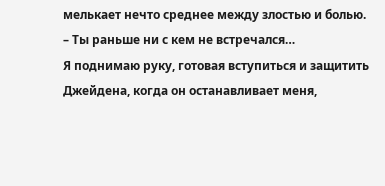мелькает нечто среднее между злостью и болью.
– Ты раньше ни с кем не встречался…
Я поднимаю руку, готовая вступиться и защитить Джейдена, когда он останавливает меня,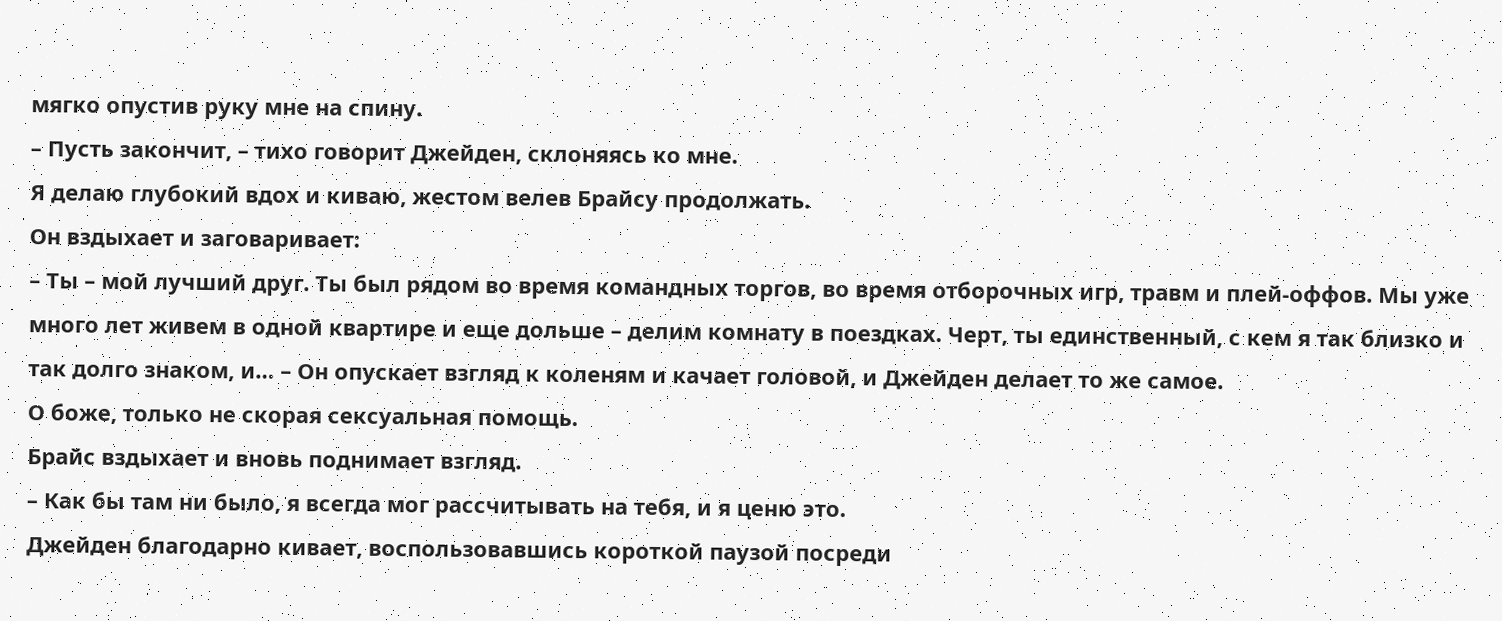мягко опустив руку мне на спину.
– Пусть закончит, – тихо говорит Джейден, склоняясь ко мне.
Я делаю глубокий вдох и киваю, жестом велев Брайсу продолжать.
Он вздыхает и заговаривает:
– Ты – мой лучший друг. Ты был рядом во время командных торгов, во время отборочных игр, травм и плей-оффов. Мы уже много лет живем в одной квартире и еще дольше – делим комнату в поездках. Черт, ты единственный, с кем я так близко и так долго знаком, и… – Он опускает взгляд к коленям и качает головой, и Джейден делает то же самое.
О боже, только не скорая сексуальная помощь.
Брайс вздыхает и вновь поднимает взгляд.
– Как бы там ни было, я всегда мог рассчитывать на тебя, и я ценю это.
Джейден благодарно кивает, воспользовавшись короткой паузой посреди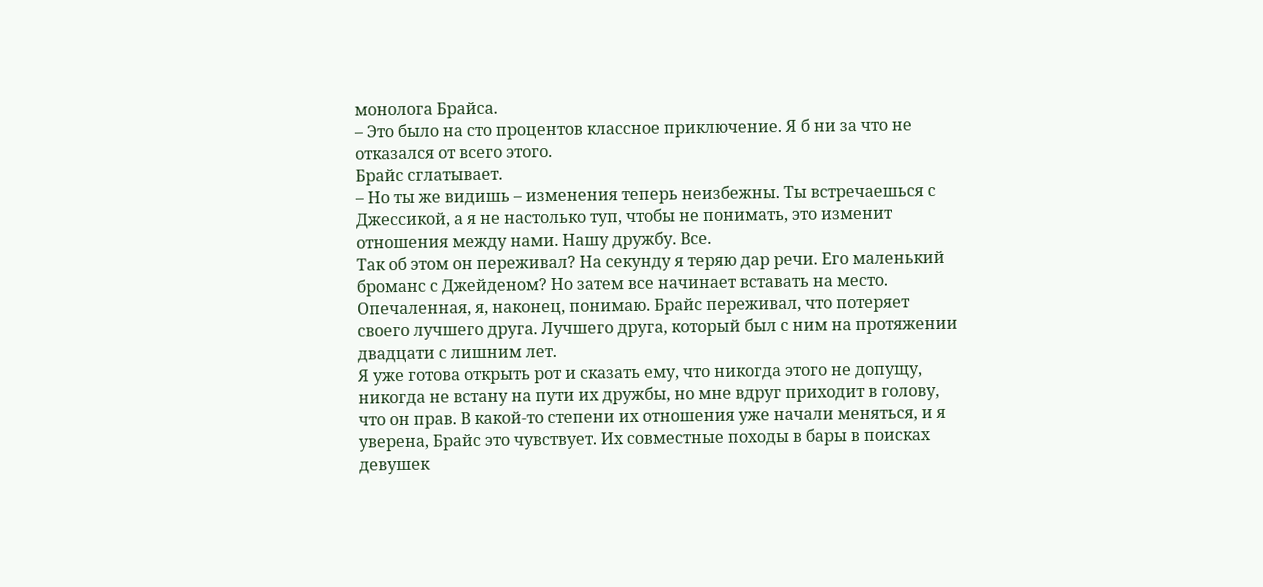монолога Брайса.
– Это было на сто процентов классное приключение. Я б ни за что не отказался от всего этого.
Брайс сглатывает.
– Но ты же видишь – изменения теперь неизбежны. Ты встречаешься с Джессикой, а я не настолько туп, чтобы не понимать, это изменит отношения между нами. Нашу дружбу. Все.
Так об этом он переживал? На секунду я теряю дар речи. Его маленький броманс с Джейденом? Но затем все начинает вставать на место.
Опечаленная, я, наконец, понимаю. Брайс переживал, что потеряет своего лучшего друга. Лучшего друга, который был с ним на протяжении двадцати с лишним лет.
Я уже готова открыть рот и сказать ему, что никогда этого не допущу, никогда не встану на пути их дружбы, но мне вдруг приходит в голову, что он прав. В какой-то степени их отношения уже начали меняться, и я уверена, Брайс это чувствует. Их совместные походы в бары в поисках девушек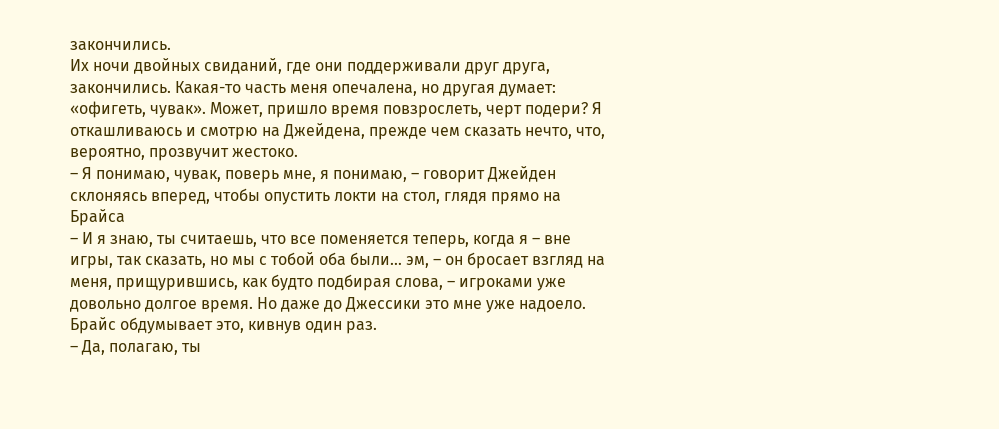закончились.
Их ночи двойных свиданий, где они поддерживали друг друга, закончились. Какая-то часть меня опечалена, но другая думает: «офигеть, чувак». Может, пришло время повзрослеть, черт подери? Я откашливаюсь и смотрю на Джейдена, прежде чем сказать нечто, что, вероятно, прозвучит жестоко.
– Я понимаю, чувак, поверь мне, я понимаю, – говорит Джейден склоняясь вперед, чтобы опустить локти на стол, глядя прямо на Брайса
– И я знаю, ты считаешь, что все поменяется теперь, когда я – вне игры, так сказать, но мы с тобой оба были… эм, – он бросает взгляд на меня, прищурившись, как будто подбирая слова, – игроками уже довольно долгое время. Но даже до Джессики это мне уже надоело.
Брайс обдумывает это, кивнув один раз.
– Да, полагаю, ты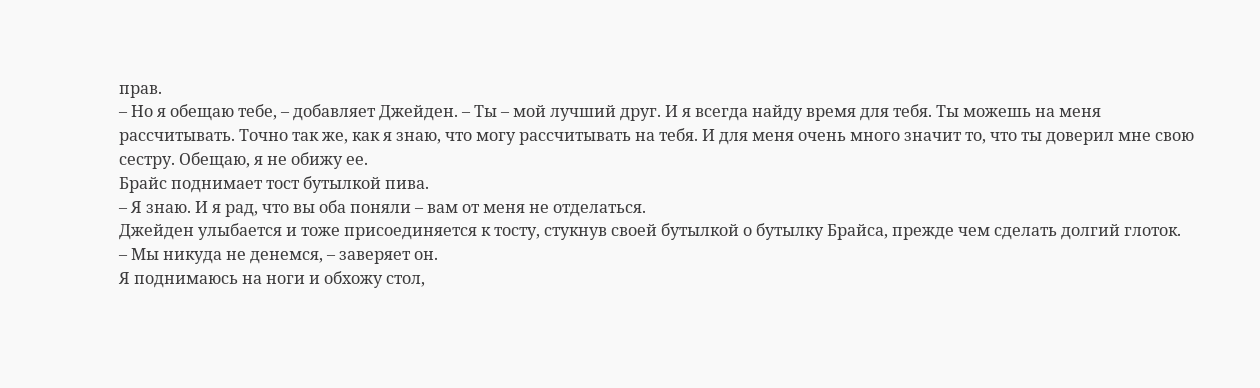прав.
– Но я обещаю тебе, – добавляет Джейден. – Ты – мой лучший друг. И я всегда найду время для тебя. Ты можешь на меня рассчитывать. Точно так же, как я знаю, что могу рассчитывать на тебя. И для меня очень много значит то, что ты доверил мне свою сестру. Обещаю, я не обижу ее.
Брайс поднимает тост бутылкой пива.
– Я знаю. И я рад, что вы оба поняли – вам от меня не отделаться.
Джейден улыбается и тоже присоединяется к тосту, стукнув своей бутылкой о бутылку Брайса, прежде чем сделать долгий глоток.
– Мы никуда не денемся, – заверяет он.
Я поднимаюсь на ноги и обхожу стол,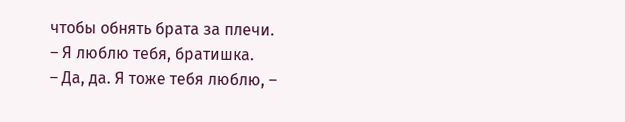чтобы обнять брата за плечи.
– Я люблю тебя, братишка.
– Да, да. Я тоже тебя люблю, –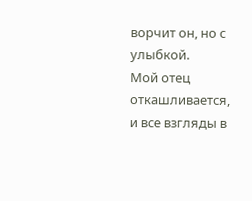ворчит он, но с улыбкой.
Мой отец откашливается, и все взгляды в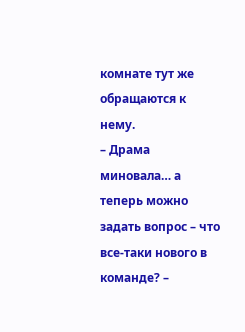комнате тут же обращаются к нему.
– Драма миновала… а теперь можно задать вопрос – что все-таки нового в команде? –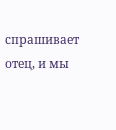спрашивает отец, и мы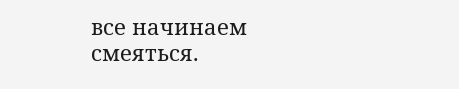все начинаем смеяться.